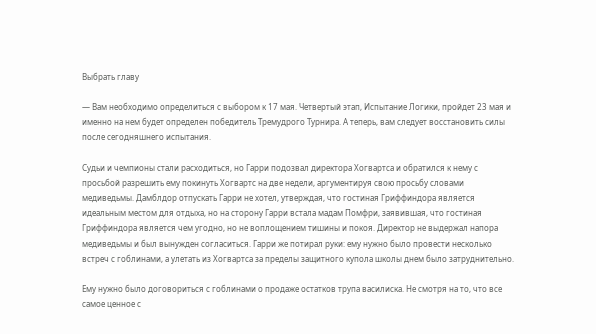Выбрать главу

— Вам необходимо определиться с выбором к 17 мая. Четвертый этап, Испытание Логики, пройдет 23 мая и именно на нем будет определен победитель Тремудрого Турнира. А теперь, вам следует восстановить силы после сегодняшнего испытания.

Судьи и чемпионы стали расходиться, но Гарри подозвал директора Хогвартса и обратился к нему с просьбой разрешить ему покинуть Хогвартс на две недели, аргументируя свою просьбу словами медиведьмы. Дамблдор отпускать Гарри не хотел, утверждая, что гостиная Гриффиндора является идеальным местом для отдыха, но на сторону Гарри встала мадам Помфри, заявившая, что гостиная Гриффиндора является чем угодно, но не воплощением тишины и покоя. Директор не выдержал напора медиведьмы и был вынужден согласиться. Гарри же потирал руки: ему нужно было провести несколько встреч с гоблинами, а улетать из Хогвартса за пределы защитного купола школы днем было затруднительно.

Ему нужно было договориться с гоблинами о продаже остатков трупа василиска. Не смотря на то, что все самое ценное с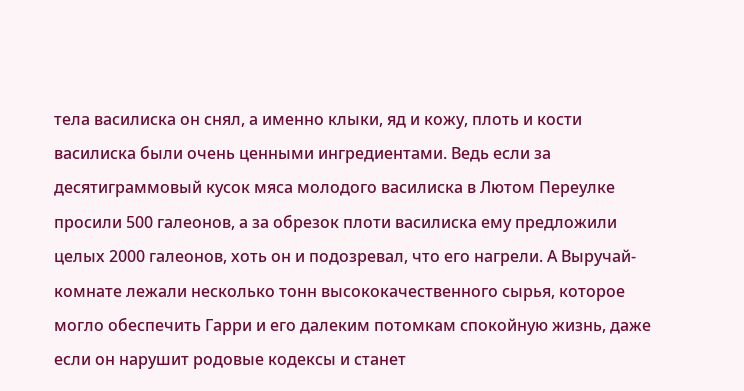тела василиска он снял, а именно клыки, яд и кожу, плоть и кости василиска были очень ценными ингредиентами. Ведь если за десятиграммовый кусок мяса молодого василиска в Лютом Переулке просили 500 галеонов, а за обрезок плоти василиска ему предложили целых 2000 галеонов, хоть он и подозревал, что его нагрели. А Выручай-комнате лежали несколько тонн высококачественного сырья, которое могло обеспечить Гарри и его далеким потомкам спокойную жизнь, даже если он нарушит родовые кодексы и станет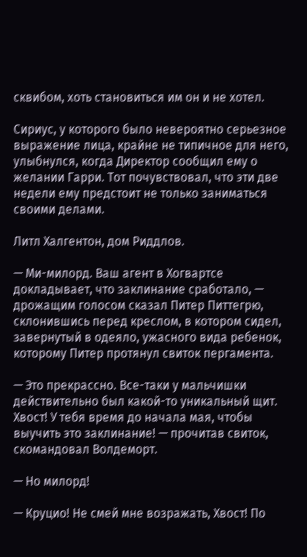сквибом, хоть становиться им он и не хотел.

Сириус, у которого было невероятно серьезное выражение лица, крайне не типичное для него, улыбнулся, когда Директор сообщил ему о желании Гарри. Тот почувствовал, что эти две недели ему предстоит не только заниматься своими делами.

Литл Халгентон, дом Риддлов.

— Ми-милорд. Ваш агент в Хогвартсе докладывает, что заклинание сработало, — дрожащим голосом сказал Питер Питтегрю, склонившись перед креслом, в котором сидел, завернутый в одеяло, ужасного вида ребенок, которому Питер протянул свиток пергамента.

— Это прекрассно. Все-таки у мальчишки действительно был какой-то уникальный щит. Хвост! У тебя время до начала мая, чтобы выучить это заклинание! — прочитав свиток, скомандовал Волдеморт.

— Но милорд!

— Круцио! Не смей мне возражать, Хвост! По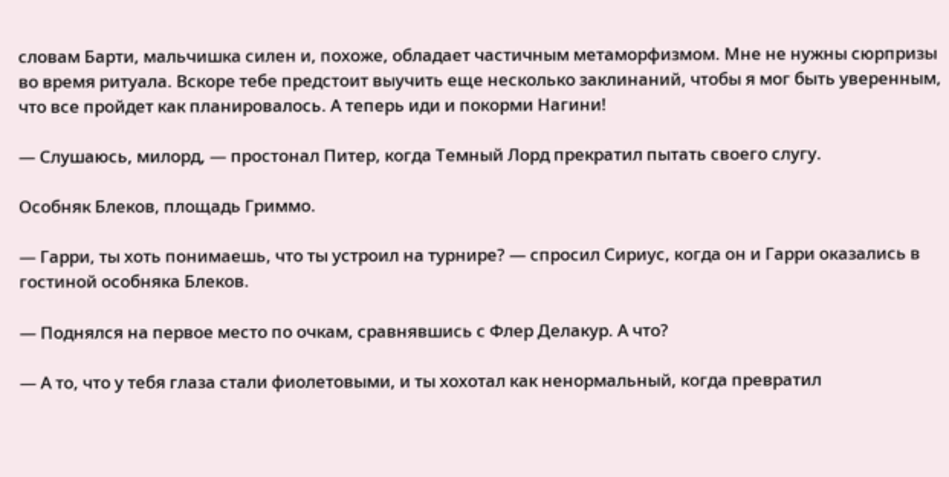словам Барти, мальчишка силен и, похоже, обладает частичным метаморфизмом. Мне не нужны сюрпризы во время ритуала. Вскоре тебе предстоит выучить еще несколько заклинаний, чтобы я мог быть уверенным, что все пройдет как планировалось. А теперь иди и покорми Нагини!

— Слушаюсь, милорд, — простонал Питер, когда Темный Лорд прекратил пытать своего слугу.

Особняк Блеков, площадь Гриммо.

— Гарри, ты хоть понимаешь, что ты устроил на турнире? — спросил Сириус, когда он и Гарри оказались в гостиной особняка Блеков.

— Поднялся на первое место по очкам, сравнявшись с Флер Делакур. А что?

— А то, что у тебя глаза стали фиолетовыми, и ты хохотал как ненормальный, когда превратил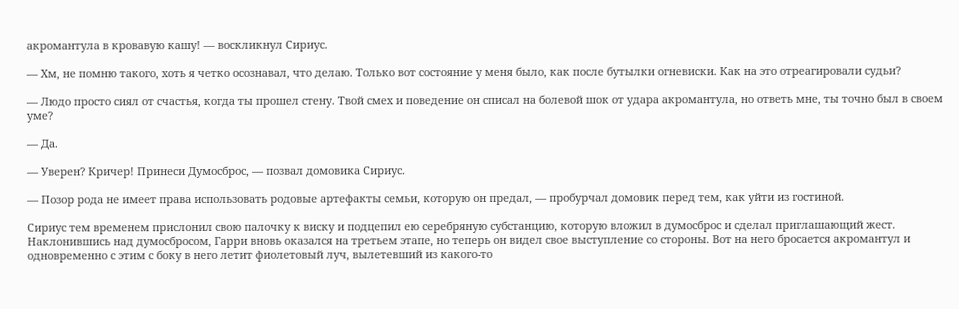акромантула в кровавую кашу! — воскликнул Сириус.

— Хм, не помню такого, хоть я четко осознавал, что делаю. Только вот состояние у меня было, как после бутылки огневиски. Как на это отреагировали судьи?

— Людо просто сиял от счастья, когда ты прошел стену. Твой смех и поведение он списал на болевой шок от удара акромантула, но ответь мне, ты точно был в своем уме?

— Да.

— Уверен? Кричер! Принеси Думосброс, — позвал домовика Сириус.

— Позор рода не имеет права использовать родовые артефакты семьи, которую он предал, — пробурчал домовик перед тем, как уйти из гостиной.

Сириус тем временем прислонил свою палочку к виску и подцепил ею серебряную субстанцию, которую вложил в думосброс и сделал приглашающий жест. Наклонившись над думосбросом, Гарри вновь оказался на третьем этапе, но теперь он видел свое выступление со стороны. Вот на него бросается акромантул и одновременно с этим с боку в него летит фиолетовый луч, вылетевший из какого-то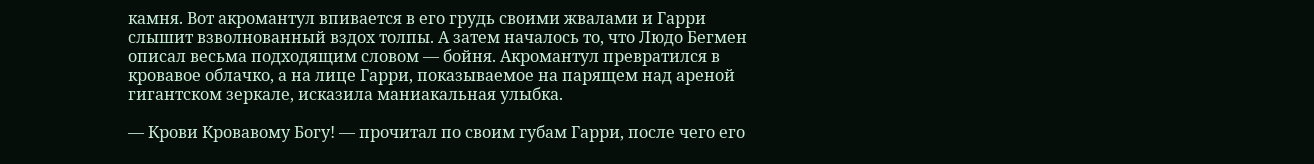камня. Вот акромантул впивается в его грудь своими жвалами и Гарри слышит взволнованный вздох толпы. А затем началось то, что Людо Бегмен описал весьма подходящим словом — бойня. Акромантул превратился в кровавое облачко, а на лице Гарри, показываемое на парящем над ареной гигантском зеркале, исказила маниакальная улыбка.

— Крови Кровавому Богу! — прочитал по своим губам Гарри, после чего его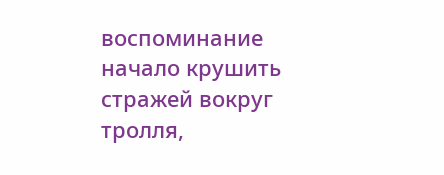воспоминание начало крушить стражей вокруг тролля,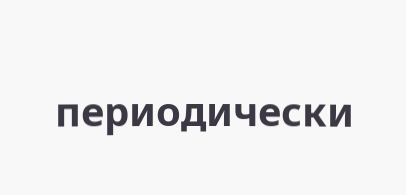периодически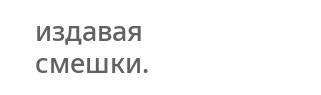издавая смешки.